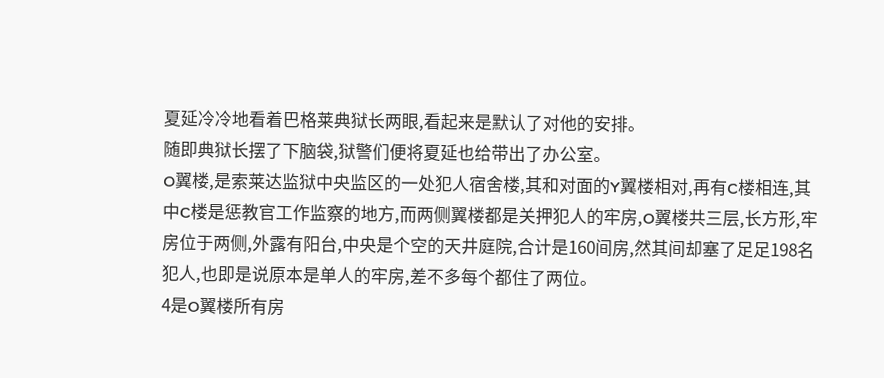夏延冷冷地看着巴格莱典狱长两眼,看起来是默认了对他的安排。
随即典狱长摆了下脑袋,狱警们便将夏延也给带出了办公室。
O翼楼,是索莱达监狱中央监区的一处犯人宿舍楼,其和对面的Y翼楼相对,再有C楼相连,其中C楼是惩教官工作监察的地方,而两侧翼楼都是关押犯人的牢房,O翼楼共三层,长方形,牢房位于两侧,外露有阳台,中央是个空的天井庭院,合计是160间房,然其间却塞了足足198名犯人,也即是说原本是单人的牢房,差不多每个都住了两位。
4是O翼楼所有房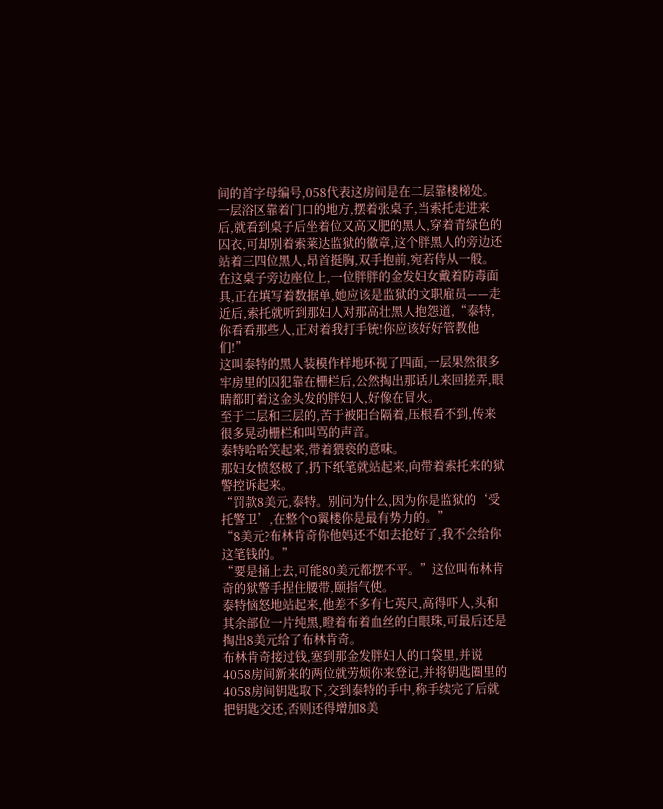间的首字母编号,058代表这房间是在二层靠楼梯处。
一层浴区靠着门口的地方,摆着张桌子,当索托走进来后,就看到桌子后坐着位又高又肥的黑人,穿着青绿色的囚衣,可却别着索莱达监狱的徽章,这个胖黑人的旁边还站着三四位黑人,昂首挺胸,双手抱前,宛若侍从一般。在这桌子旁边座位上,一位胖胖的金发妇女戴着防毒面具,正在填写着数据单,她应该是监狱的文职雇员——走近后,索托就听到那妇人对那高壮黑人抱怨道,“泰特,你看看那些人,正对着我打手铳!你应该好好管教他们!”
这叫泰特的黑人装模作样地环视了四面,一层果然很多牢房里的囚犯靠在栅栏后,公然掏出那话儿来回搓弄,眼睛都盯着这金头发的胖妇人,好像在冒火。
至于二层和三层的,苦于被阳台隔着,压根看不到,传来很多晃动栅栏和叫骂的声音。
泰特哈哈笑起来,带着猥亵的意味。
那妇女愤怒极了,扔下纸笔就站起来,向带着索托来的狱警控诉起来。
“罚款8美元,泰特。别问为什么,因为你是监狱的‘受托警卫’,在整个O翼楼你是最有势力的。”
“8美元?布林肯奇你他妈还不如去抢好了,我不会给你这笔钱的。”
“要是捅上去,可能80美元都摆不平。”这位叫布林肯奇的狱警手捏住腰带,颐指气使。
泰特恼怒地站起来,他差不多有七英尺,高得吓人,头和其余部位一片纯黑,瞪着布着血丝的白眼珠,可最后还是掏出8美元给了布林肯奇。
布林肯奇接过钱,塞到那金发胖妇人的口袋里,并说4058房间新来的两位就劳烦你来登记,并将钥匙圈里的4058房间钥匙取下,交到泰特的手中,称手续完了后就把钥匙交还,否则还得增加8美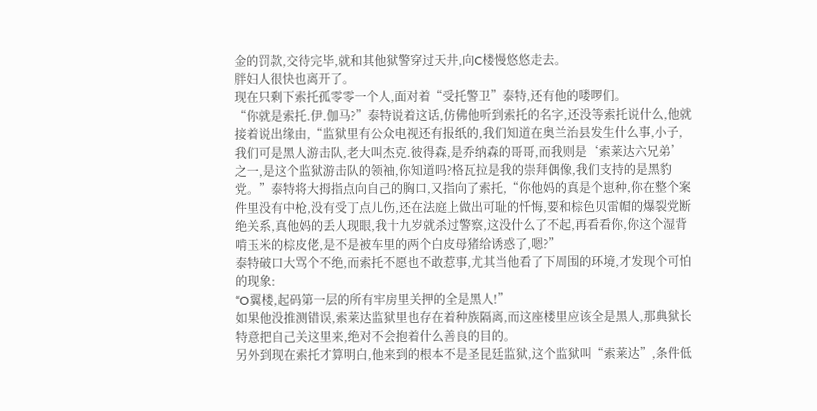金的罚款,交待完毕,就和其他狱警穿过天井,向C楼慢悠悠走去。
胖妇人很快也离开了。
现在只剩下索托孤零零一个人,面对着“受托警卫”泰特,还有他的喽啰们。
“你就是索托.伊.伽马?”泰特说着这话,仿佛他听到索托的名字,还没等索托说什么,他就接着说出缘由,“监狱里有公众电视还有报纸的,我们知道在奥兰治县发生什么事,小子,我们可是黑人游击队,老大叫杰克.彼得森,是乔纳森的哥哥,而我则是‘索莱达六兄弟’之一,是这个监狱游击队的领袖,你知道吗?格瓦拉是我的崇拜偶像,我们支持的是黑豹党。”泰特将大拇指点向自己的胸口,又指向了索托,“你他妈的真是个崽种,你在整个案件里没有中枪,没有受丁点儿伤,还在法庭上做出可耻的忏悔,要和棕色贝雷帽的爆裂党断绝关系,真他妈的丢人现眼,我十九岁就杀过警察,这没什么了不起,再看看你,你这个湿背啃玉米的棕皮佬,是不是被车里的两个白皮母猪给诱惑了,嗯?”
泰特破口大骂个不绝,而索托不愿也不敢惹事,尤其当他看了下周围的环境,才发现个可怕的现象:
“O翼楼,起码第一层的所有牢房里关押的全是黑人!”
如果他没推测错误,索莱达监狱里也存在着种族隔离,而这座楼里应该全是黑人,那典狱长特意把自己关这里来,绝对不会抱着什么善良的目的。
另外到现在索托才算明白,他来到的根本不是圣昆廷监狱,这个监狱叫“索莱达”,条件低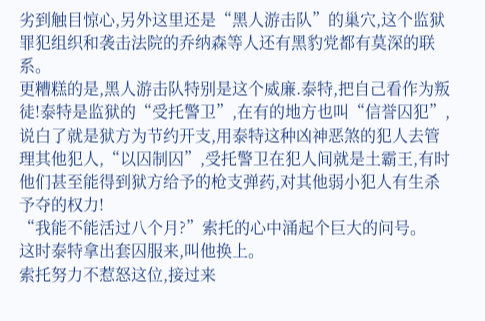劣到触目惊心,另外这里还是“黑人游击队”的巢穴,这个监狱罪犯组织和袭击法院的乔纳森等人还有黑豹党都有莫深的联系。
更糟糕的是,黑人游击队特别是这个威廉.泰特,把自己看作为叛徒!泰特是监狱的“受托警卫”,在有的地方也叫“信誉囚犯”,说白了就是狱方为节约开支,用泰特这种凶神恶煞的犯人去管理其他犯人,“以囚制囚”,受托警卫在犯人间就是土霸王,有时他们甚至能得到狱方给予的枪支弹药,对其他弱小犯人有生杀予夺的权力!
“我能不能活过八个月?”索托的心中涌起个巨大的问号。
这时泰特拿出套囚服来,叫他换上。
索托努力不惹怒这位,接过来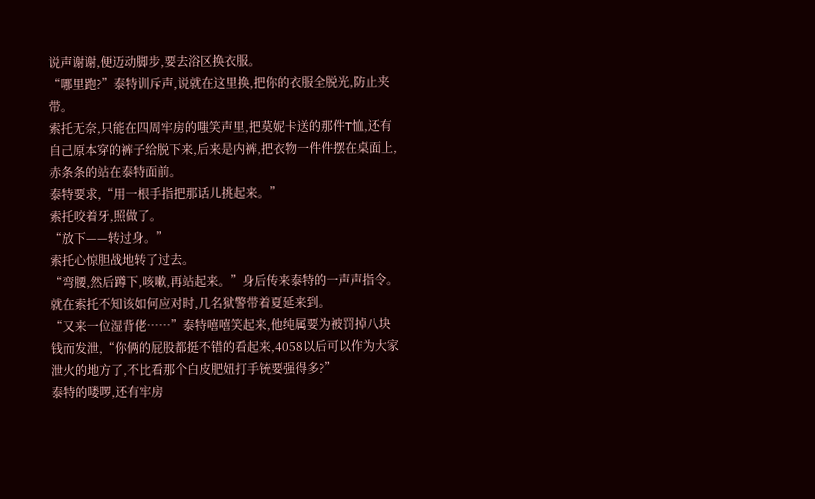说声谢谢,便迈动脚步,要去浴区换衣服。
“哪里跑?”泰特训斥声,说就在这里换,把你的衣服全脱光,防止夹带。
索托无奈,只能在四周牢房的嗤笑声里,把莫妮卡送的那件T恤,还有自己原本穿的裤子给脱下来,后来是内裤,把衣物一件件摆在桌面上,赤条条的站在泰特面前。
泰特要求,“用一根手指把那话儿挑起来。”
索托咬着牙,照做了。
“放下——转过身。”
索托心惊胆战地转了过去。
“弯腰,然后蹲下,咳嗽,再站起来。”身后传来泰特的一声声指令。
就在索托不知该如何应对时,几名狱警带着夏延来到。
“又来一位湿背佬……”泰特嘻嘻笑起来,他纯属要为被罚掉八块钱而发泄,“你俩的屁股都挺不错的看起来,4058以后可以作为大家泄火的地方了,不比看那个白皮肥妞打手铳要强得多?”
泰特的喽啰,还有牢房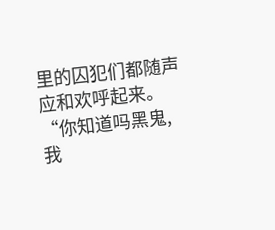里的囚犯们都随声应和欢呼起来。
“你知道吗黑鬼,我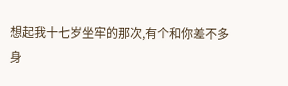想起我十七岁坐牢的那次,有个和你差不多身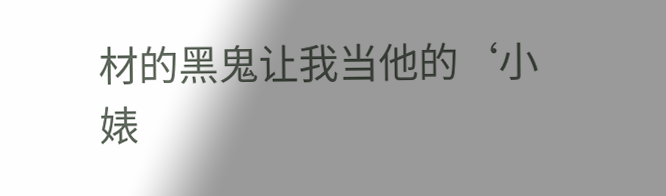材的黑鬼让我当他的‘小婊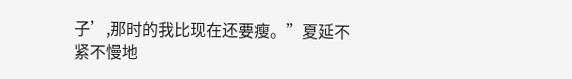子’,那时的我比现在还要瘦。”夏延不紧不慢地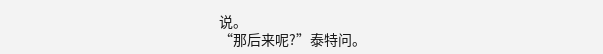说。
“那后来呢?”泰特问。